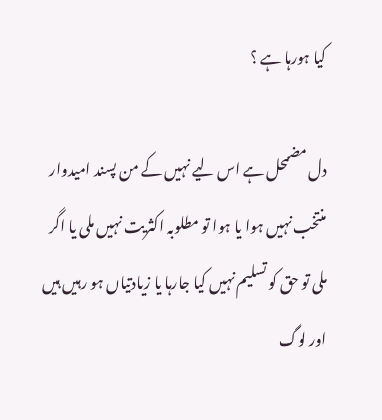کیا ہورہا ہے ؟

دل مضمحل ہے اس لیے نہیں کے من پسند امیدوار منتخب نہیں ہوا یا ہوا تو مطلوبہ اکثریت نہیں ملی یا اگر ملی تو حق کو تسلیم نہیں کیا جارہا یا زیادتیاں ہو رہیں ہیں اور لوگ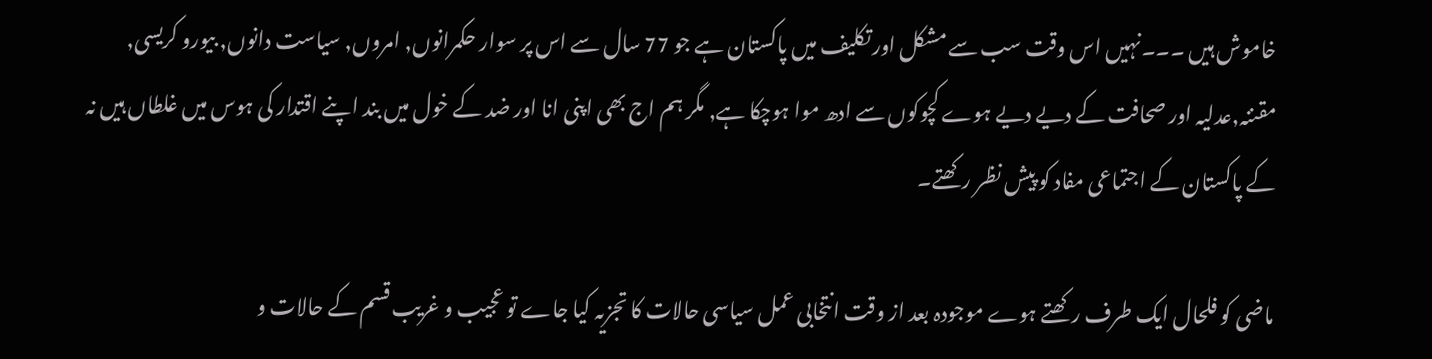خاموش ہیں ۔۔۔نہیں اس وقت سب سے مشکل اور تکلیف میں پاکستان ہے جو 77 سال سے اس پر سوار حکمرانوں, امروں, سیاست دانوں, بیورو کریسی, مقننہ,عدلیہ اور صحافت کے دیے دیے ہوے کچوکوں سے ادھ موا ہوچکا ہے, مگر ہم اج بھی اپنی انا اور ضد کے خول میں بند اپنے اقتدار کی ہوس میں غلطاں ہیں نہ کے پاکستان کے اجتماعی مفاد کو پیش نظر رکھتے۔

ماضی کو فلحال ایک طرف رکھتے ہوے موجودہ بعد از وقت انتخابی عمل سیاسی حالات کا تجزیہ کیا جاے تو عجیب و غریب قسم کے حالات و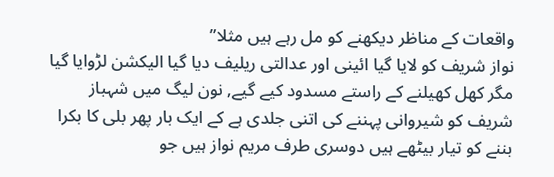واقعات کے مناظر دیکھنے کو مل رہے ہیں مثلا”
نواز شریف کو لایا گیا ائینی اور عدالتی ریلیف دیا گیا الیکشن لڑوایا گیا مگر کھل کھیلنے کے راستے مسدود کیے گیے, نون لیگ میں شہباز شریف کو شیروانی پہننے کی اتنی جلدی ہے کے ایک بار پھر بلی کا بکرا بننے کو تیار بیٹھے ہیں دوسری طرف مریم نواز ہیں جو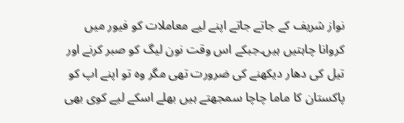نواز شریف کے جاتے جاتے اپنے لیے معاملات کو فیور میں کروانا چاہتیں ہیں۔جبکے اس وقت نون لیگ کو صبر کرنے اور تیل کی دھار دیکھنے کی ضرورت تھی مگر وہ تو اپنے اپ کو پاکستان کا ماما چاچا سمجھتے ہیں بھلے اسکے لیے کوی بھی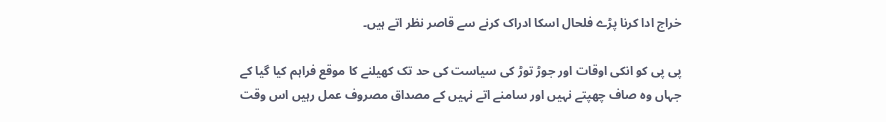خراج ادا کرنا پڑے فلحال اسکا ادراک کرنے سے قاصر نظر اتے ہیں۔

پی پی کو انکی اوقات اور جوڑ توڑ کی سیاست کی حد تک کھیلنے کا موقع فراہم کیا گیا کے جہاں وہ صاف چھپتے نہیں اور سامنے اتے نہیں کے مصداق مصروف عمل رہیں اس وقت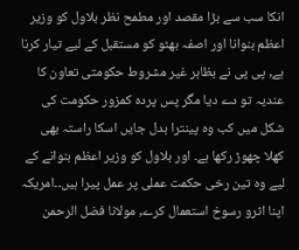انکا سب سے بڑا مقصد اور مطمح نظر بلاول کو وزیر اعظم بنوانا اور اصفہ بھٹو کو مستقبل کے لیے تیار کرنا ہے, پی پی نے بظاہر غیر مشروط حکومتی تعاون کا عندیہ تو دے دیا مگر پس پردہ کمزور حکومت کی شکل میں کب وہ پینترا بدل جایں اسکا راستہ بھی کھلا چھوڑ رکھا ہے۔ اور بلاول کو وزیر اعظم بنوانے کے لیے وہ تین رخی حکمت عملی پر عمل پیرا ہیں۔۔امریکہ اپنا اثرو رسوخ استعمال کرے, مولانا فضل الرحمن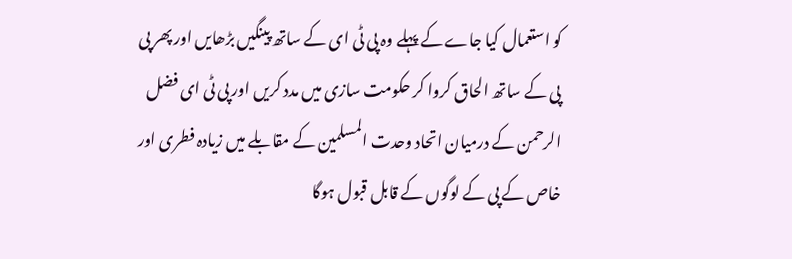کو استعمال کیا جاے کے پہلے وہ پی ٹی ای کے ساتھ پینگیں بڑھایں اور پھر پی پی کے ساتھ الحاق کروا کر حکومت سازی میں مدد کریں اور پی ٹی ای فضل الرحمن کے درمیان اتحاد وحدت المسلمین کے مقابلے میں زیادہ فطری اور خاص کے پی کے لوگوں کے قابل قبول ہوگا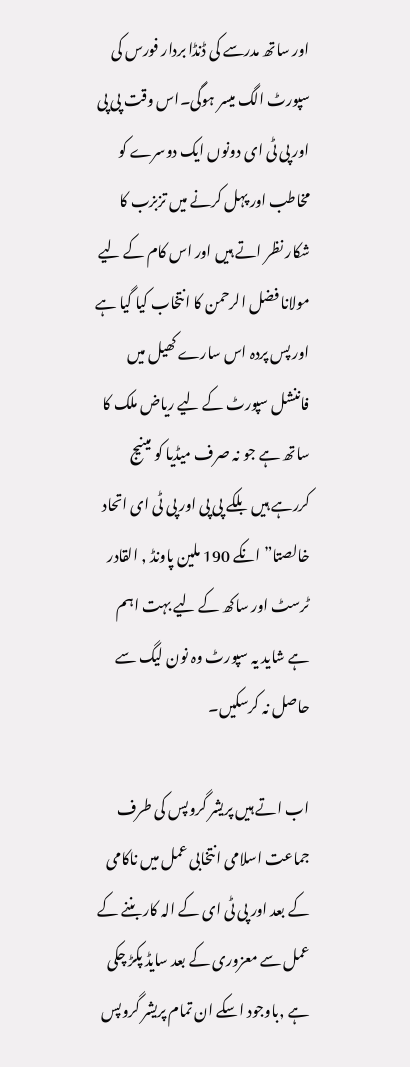اور ساتھ مدرسے کی ڈنڈا بردار فورس کی سپورٹ الگ میسر ہوگی۔اس وقت پی پی اور پی ٹی ای دونوں ایک دوسرے کو مخاطب اور پہل کرنے میں تزبزب کا شکار نظر اتے ہیں اور اس کام کے لیے مولانا فضل الرحمن کا انتخاب کیا گیا ہے اور پس پردہ اس سارے کھیل میں فاننشل سپورٹ کے لیے ریاض ملک کا ساتھ ہے جو نہ صرف میڈیا کو مینیج کررہے ہیں بلکے پی پی اور پی ٹی ای اتحاد خالصتا” انکے 190 ملین پاونڈ , القادر ٹرسٹ اور ساکھ کے لیے بہت اہم ہے شاید یہ سپورٹ وہ نون لیگ سے حاصل نہ کرسکیں۔

اب اتے ہیں پریشر گروپس کی طرف جماعت اسلامی انتخابی عمل میں ناکامی کے بعد اور پی ٹی ای کے الہ کار بننے کے عمل سے معزوری کے بعد سایڈ پکڑ چکی ہے ,باوجود اسکے ان تمام پریشر گروپس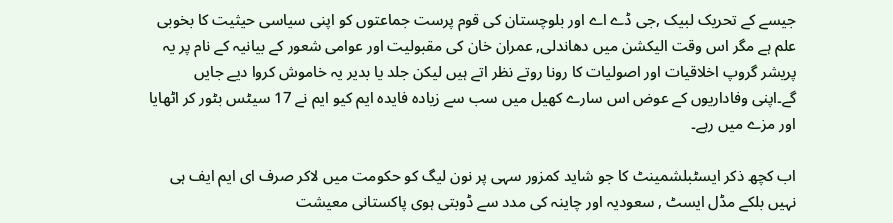جیسے کے تحریک لبیک ,جی ڈے اے اور بلوچستان کی قوم پرست جماعتوں کو اپنی سیاسی حیثیت کا بخوبی علم ہے مگر اس وقت الیکشن میں دھاندلی, عمران خان کی مقبولیت اور عوامی شعور کے بیانیہ کے نام پر یہ پریشر گروپ اخلاقیات اور اصولیات کا رونا روتے نظر اتے ہیں لیکن جلد یا بدیر یہ خاموش کروا دیے جایں گے۔اپنی وفاداریوں کے عوض اس سارے کھیل میں سب سے زیادہ فایدہ ایم کیو ایم نے 17 سیٹس بٹور کر اٹھایا اور مزے میں رہے۔

اب کچھ ذکر ایسٹبلشمینٹ کا جو شاید کمزور سہی پر نون لیگ کو حکومت میں لاکر صرف ای ایم ایف ہی نہیں بلکے مڈل ایسٹ , سعودیہ اور چاینہ کی مدد سے ڈوبتی ہوی پاکستانی معیشت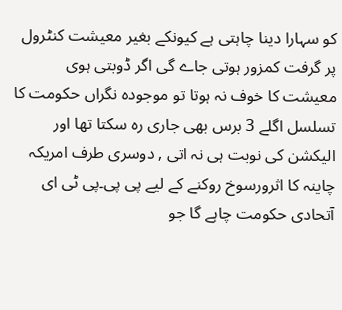کو سہارا دینا چاہتی ہے کیونکے بغیر معیشت کنٹرول پر گرفت کمزور ہوتی جاے گی اگر ڈوبتی ہوی معیشت کا خوف نہ ہوتا تو موجودہ نگراں حکومت کا تسلسل اگلے 3 برس بھی جاری رہ سکتا تھا اور الیکشن کی نوبت ہی نہ اتی , دوسری طرف امریکہ چاینہ کا اثرورسوخ روکنے کے لیے پی پی۔پی ٹی ای آتحادی حکومت چاہے گا جو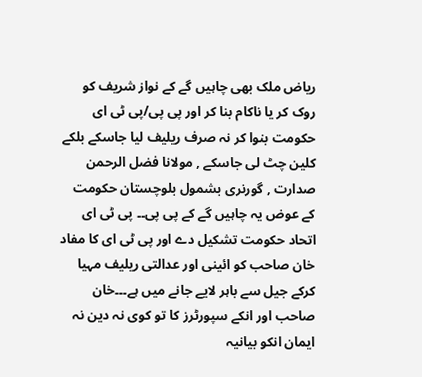ریاض ملک بھی چاہیں گے کے نواز شریف کو روک کر یا ناکام بنا کر اور پی پی/پی ٹی ای حکومت بنوا کر نہ صرف ریلیف لیا جاسکے بلکے کلین چٹ لی جاسکے , مولانا فضل الرحمن صدارت , گورنری بشمول بلوچستان حکومت کے عوض یہ چاہیں گے کے پی پی۔۔ پی ٹی ای اتحاد حکومت تشکیل دے اور پی ٹی ای کا مفاد خان صاحب کو ائینی اور عدالتی ریلیف مہیا کرکے جیل سے باہر لایے جانے میں ہے۔۔۔خان صاحب اور انکے سپورٹرز کا تو کوی نہ دین نہ ایمان انکو بیانیہ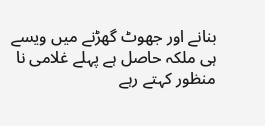بنانے اور جھوٹ گھڑنے میں ویسے ہی ملکہ حاصل ہے پہلے غلامی نا منظور کہتے رہے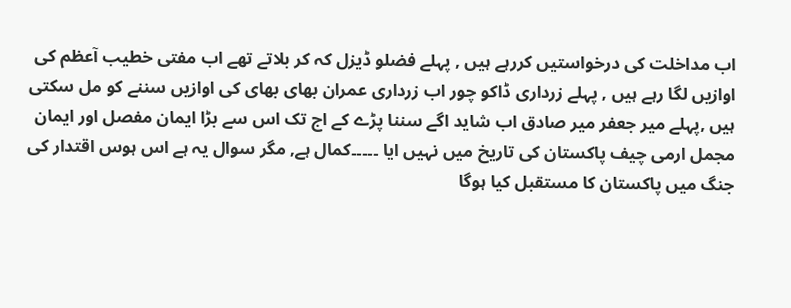اب مداخلت کی درخواستیں کررہے ہیں , پہلے فضلو ڈیزل کہ کر بلاتے تھے اب مفتی خطیب آعظم کی اوازیں لگا رہے ہیں , پہلے زرداری ڈاکو چور اب زرداری عمران بھای بھای کی اوازیں سننے کو مل سکتی ہیں ,پہلے میر جعفر میر صادق اب شاید اگے سننا پڑے کے اج تک اس سے بڑا ایمان مفصل اور ایمان مجمل ارمی چیف پاکستان کی تاریخ میں نہیں ایا ۔۔۔۔۔کمال ہے, مگر سوال یہ ہے اس ہوس اقتدار کی جنگ میں پاکستان کا مستقبل کیا ہوگا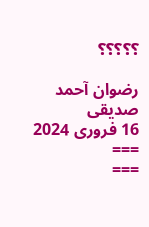؟؟؟؟؟

رضوان آحمد صدیقی
16 فروری 2024
===
===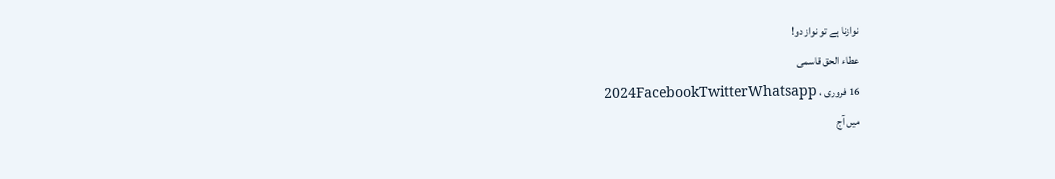نوازنا ہے تو نواز دو!
عطاء الحق قاسمی
16 فروری ، 2024FacebookTwitterWhatsapp
میں آج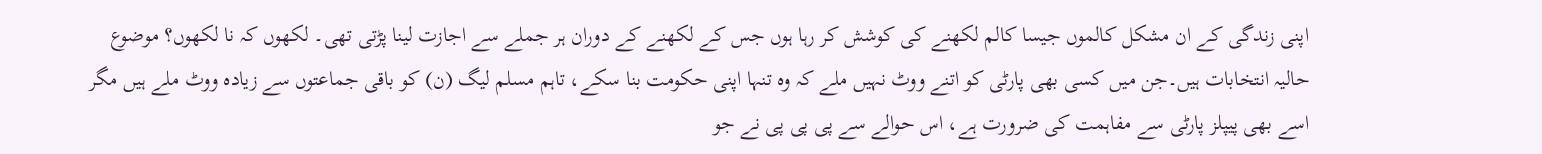اپنی زندگی کے ان مشکل کالموں جیسا کالم لکھنے کی کوشش کر رہا ہوں جس کے لکھنے کے دوران ہر جملے سے اجازت لینا پڑتی تھی۔ لکھوں کہ نا لکھوں؟ موضوع حالیہ انتخابات ہیں۔جن میں کسی بھی پارٹی کو اتنے ووٹ نہیں ملے کہ وہ تنہا اپنی حکومت بنا سکے، تاہم مسلم لیگ (ن) کو باقی جماعتوں سے زیادہ ووٹ ملے ہیں مگر اسے بھی پیپلز پارٹی سے مفاہمت کی ضرورت ہے، اس حوالے سے پی پی پی نے جو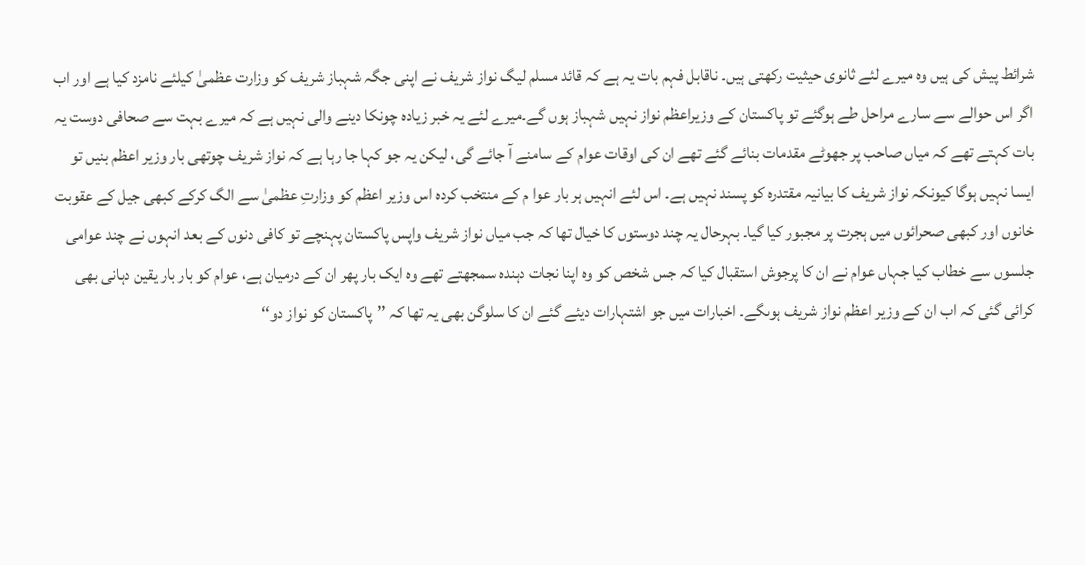شرائط پیش کی ہیں وہ میرے لئے ثانوی حیثیت رکھتی ہیں۔ ناقابل فہم بات یہ ہے کہ قائد مسلم لیگ نواز شریف نے اپنی جگہ شہباز شریف کو وزارت عظمیٰ کیلئے نامزد کیا ہے اور اب اگر اس حوالے سے سارے مراحل طے ہوگئے تو پاکستان کے وزیراعظم نواز نہیں شہباز ہوں گے۔میرے لئے یہ خبر زیادہ چونکا دینے والی نہیں ہے کہ میرے بہت سے صحافی دوست یہ بات کہتے تھے کہ میاں صاحب پر جھوٹے مقدمات بنائے گئے تھے ان کی اوقات عوام کے سامنے آ جائے گی، لیکن یہ جو کہا جا رہا ہے کہ نواز شریف چوتھی بار وزیر اعظم بنیں تو ایسا نہیں ہوگا کیونکہ نواز شریف کا بیانیہ مقتدرہ کو پسند نہیں ہے۔ اس لئے انہیں ہر بار عوا م کے منتخب کردہ اس وزیر اعظم کو وزارتِ عظمیٰ سے الگ کرکے کبھی جیل کے عقوبت خانوں اور کبھی صحرائوں میں ہجرت پر مجبور کیا گیا۔ بہرحال یہ چند دوستوں کا خیال تھا کہ جب میاں نواز شریف واپس پاکستان پہنچے تو کافی دنوں کے بعد انہوں نے چند عوامی جلسوں سے خطاب کیا جہاں عوام نے ان کا پرجوش استقبال کیا کہ جس شخص کو وہ اپنا نجات دہندہ سمجھتے تھے وہ ایک بار پھر ان کے درمیان ہے، عوام کو بار بار یقین دہانی بھی کرائی گئی کہ اب ان کے وزیر اعظم نواز شریف ہوںگے۔ اخبارات میں جو اشتہارات دیئے گئے ان کا سلوگن بھی یہ تھا کہ ’’پاکستان کو نواز دو‘‘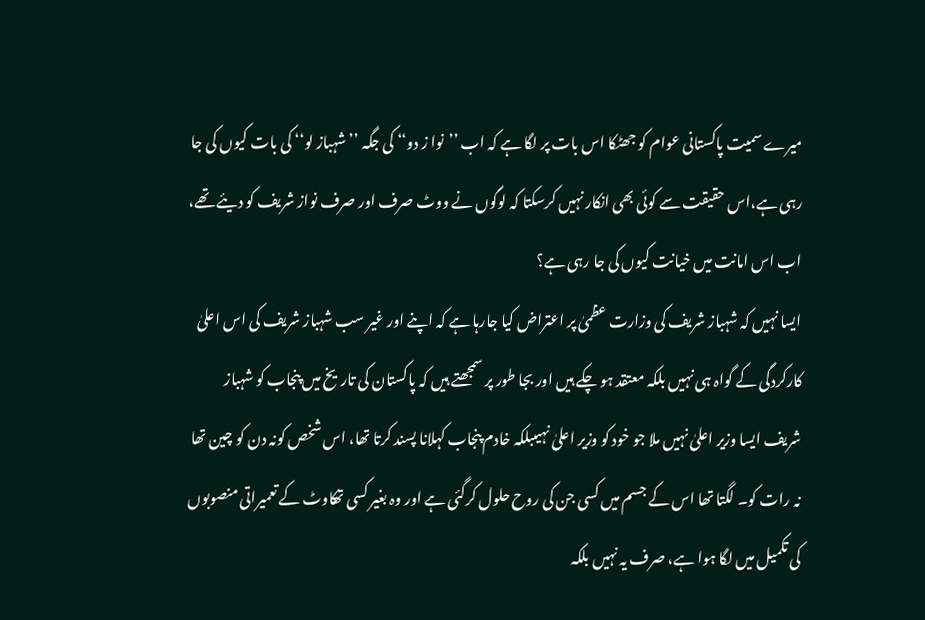میرے سمیت پاکستانی عوام کو جھٹکا اس بات پر لگا ہے کہ اب ’’نوا ز دو‘‘ کی جگہ ’’شہباز لو‘‘ کی بات کیوں کی جا رہی ہے،اس حقیقت سے کوئی بھی انکار نہیں کرسکتا کہ لوگوں نے ووٹ صرف اور صرف نواز شریف کو دیئے تھے، اب اس امانت میں خیانت کیوں کی جا رہی ہے؟
ایسا نہیں کہ شہباز شریف کی وزارت عظمیٰ پر اعتراض کیا جارہا ہے کہ اپنے اور غیر سب شہباز شریف کی اس اعلیٰ کارکردگی کے گواہ ہی نہیں بلکہ معتقد ہو چکے ہیں اور بجا طور پر سمجھتے ہیں کہ پاکستان کی تاریخ میں پنجاب کو شہباز شریف ایسا وزیر اعلیٰ نہیں ملا جو خود کو وزیر اعلیٰ نہیںبلکہ خادم پنجاب کہلانا پسند کرتا تھا، اس شخص کونہ دن کو چین تھا نہ رات کو۔ لگتا تھا اس کے جسم میں کسی جن کی روح حلول کرگئی ہے اور وہ بغیر کسی تھکاوٹ کے تعمیراتی منصوبوں کی تکمیل میں لگا ہوا ہے، صرف یہ نہیں بلکہ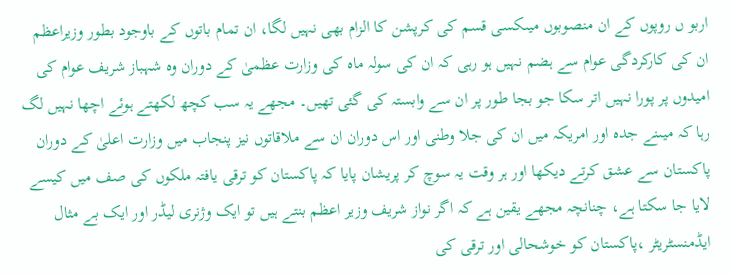اربو ں روپوں کے ان منصوبوں میںکسی قسم کی کرپشن کا الزام بھی نہیں لگا، ان تمام باتوں کے باوجود بطور وزیراعظم ان کی کارکردگی عوام سے ہضم نہیں ہو رہی کہ ان کی سولہ ماہ کی وزارت عظمیٰ کے دوران وہ شہباز شریف عوام کی امیدوں پر پورا نہیں اتر سکا جو بجا طور پر ان سے وابستہ کی گئی تھیں۔ مجھے یہ سب کچھ لکھتے ہوئے اچھا نہیں لگ رہا کہ میںنے جدہ اور امریکہ میں ان کی جلا وطنی اور اس دوران ان سے ملاقاتوں نیز پنجاب میں وزارت اعلیٰ کے دوران پاکستان سے عشق کرتے دیکھا اور ہر وقت یہ سوچ کر پریشان پایا کہ پاکستان کو ترقی یافتہ ملکوں کی صف میں کیسے لایا جا سکتا ہے، چنانچہ مجھے یقین ہے کہ اگر نواز شریف وزیر اعظم بنتے ہیں تو ایک وژنری لیڈر اور ایک بے مثال ایڈمنسٹریٹر ،پاکستان کو خوشحالی اور ترقی کی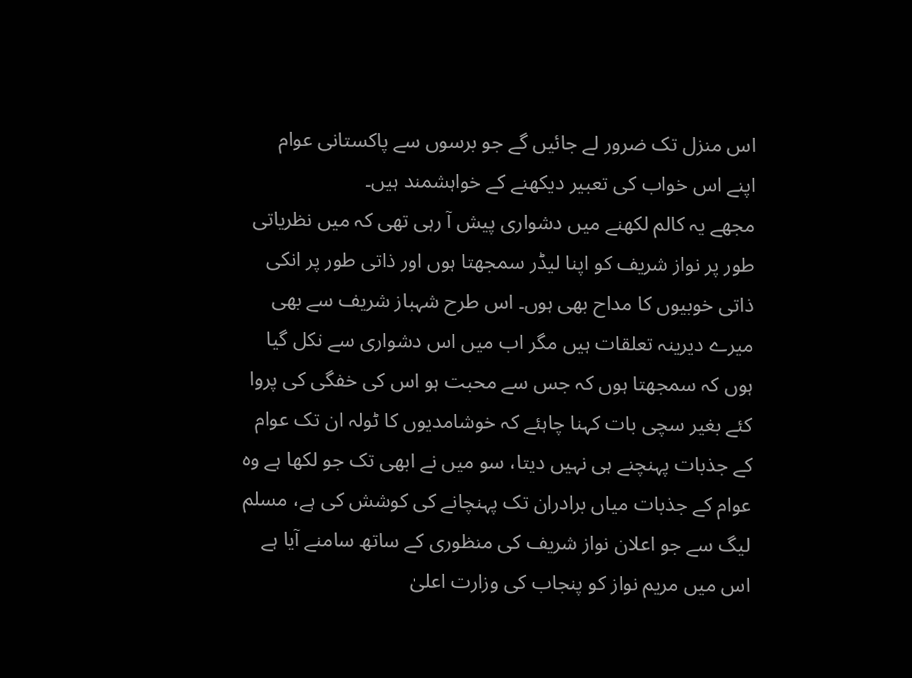اس منزل تک ضرور لے جائیں گے جو برسوں سے پاکستانی عوام اپنے اس خواب کی تعبیر دیکھنے کے خواہشمند ہیں۔
مجھے یہ کالم لکھنے میں دشواری پیش آ رہی تھی کہ میں نظریاتی طور پر نواز شریف کو اپنا لیڈر سمجھتا ہوں اور ذاتی طور پر انکی ذاتی خوبیوں کا مداح بھی ہوں۔ اس طرح شہباز شریف سے بھی میرے دیرینہ تعلقات ہیں مگر اب میں اس دشواری سے نکل گیا ہوں کہ سمجھتا ہوں کہ جس سے محبت ہو اس کی خفگی کی پروا کئے بغیر سچی بات کہنا چاہئے کہ خوشامدیوں کا ٹولہ ان تک عوام کے جذبات پہنچنے ہی نہیں دیتا، سو میں نے ابھی تک جو لکھا ہے وہ عوام کے جذبات میاں برادران تک پہنچانے کی کوشش کی ہے، مسلم لیگ سے جو اعلان نواز شریف کی منظوری کے ساتھ سامنے آیا ہے اس میں مریم نواز کو پنجاب کی وزارت اعلیٰ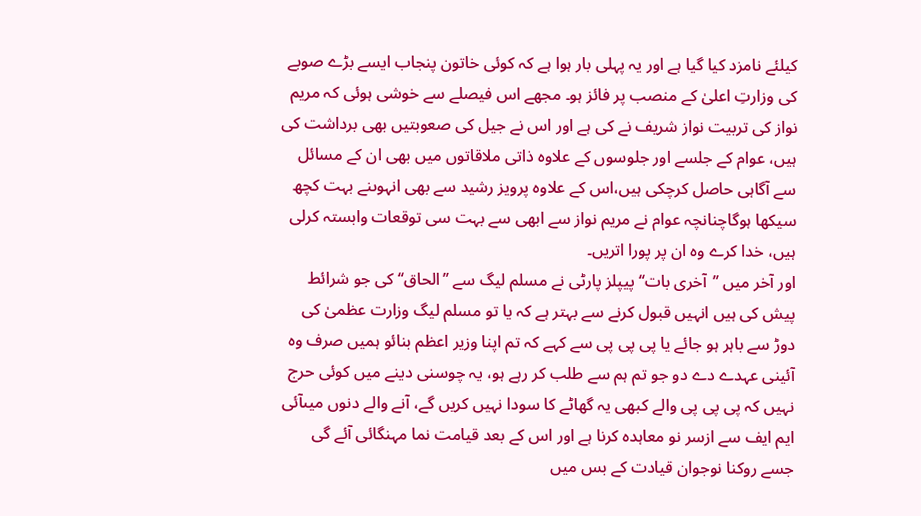کیلئے نامزد کیا گیا ہے اور یہ پہلی بار ہوا ہے کہ کوئی خاتون پنجاب ایسے بڑے صوبے کی وزارتِ اعلیٰ کے منصب پر فائز ہو۔ مجھے اس فیصلے سے خوشی ہوئی کہ مریم نواز کی تربیت نواز شریف نے کی ہے اور اس نے جیل کی صعوبتیں بھی برداشت کی ہیں، عوام کے جلسے اور جلوسوں کے علاوہ ذاتی ملاقاتوں میں بھی ان کے مسائل سے آگاہی حاصل کرچکی ہیں،اس کے علاوہ پرویز رشید سے بھی انہوںنے بہت کچھ سیکھا ہوگاچنانچہ عوام نے مریم نواز سے ابھی سے بہت سی توقعات وابستہ کرلی ہیں، خدا کرے وہ ان پر پورا اتریں۔
اور آخر میں ’’آخری بات‘‘ پیپلز پارٹی نے مسلم لیگ سے ’’الحاق‘‘ کی جو شرائط پیش کی ہیں انہیں قبول کرنے سے بہتر ہے کہ یا تو مسلم لیگ وزارت عظمیٰ کی دوڑ سے باہر ہو جائے یا پی پی پی سے کہے کہ تم اپنا وزیر اعظم بنائو ہمیں صرف وہ آئینی عہدے دے دو جو تم ہم سے طلب کر رہے ہو، یہ چوسنی دینے میں کوئی حرج نہیں کہ پی پی پی والے کبھی یہ گھاٹے کا سودا نہیں کریں گے، آنے والے دنوں میںآئی ایم ایف سے ازسر نو معاہدہ کرنا ہے اور اس کے بعد قیامت نما مہنگائی آئے گی جسے روکنا نوجوان قیادت کے بس میں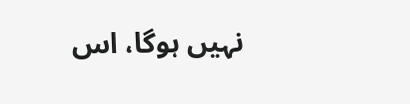نہیں ہوگا، اس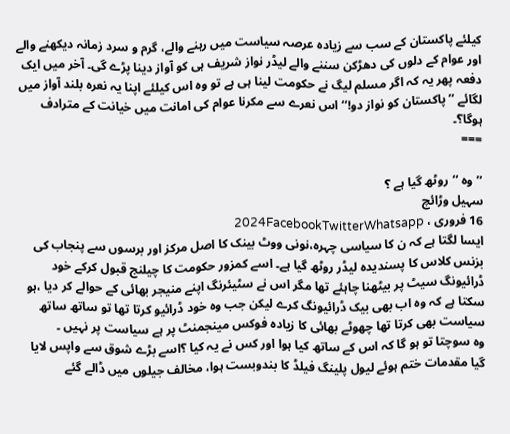کیلئے پاکستان کے سب سے زیادہ عرصہ سیاست میں رہنے والے، گرم و سرد زمانہ دیکھنے والے اور عوام کے دلوں کی دھڑکن سننے والے لیڈر نواز شریف ہی کو آواز دینا پڑے گی۔ آخر میں ایک دفعہ پھر یہ کہ اگر مسلم لیگ نے حکومت لینا ہی ہے تو وہ اس کیلئے اپنا یہ نعرہ بلند آواز میں لگائے ’’پاکستان کو نواز دو!‘‘اس نعرے سے مکرنا عوام کی امانت میں خیانت کے مترادف ہوگا؟۔
===

’’وہ ‘‘روٹھ گیا ہے ؟
سہیل وڑائچ
16 فروری ، 2024FacebookTwitterWhatsapp
ایسا لگتا ہے کہ ن کا سیاسی چہرہ،نونی ووٹ بینک کا اصل مرکز اور برسوں سے پنجاب کی بزنس کلاس کا پسندیدہ لیڈر روٹھ گیا ہے۔ اسے کمزور حکومت کا چیلنج قبول کرکے خود ڈرائیونگ سیٹ پر بیٹھنا چاہئے تھا مگر اس نے سٹیئرنگ اپنے منیجر بھائی کے حوالے کر دیا ،ہو سکتا ہے کہ وہ اب بھی بیک ڈرائیونگ کرے لیکن جب وہ خود ڈرائیو کرتا تھا تو ساتھ ساتھ سیاست بھی کرتا تھا چھوٹے بھائی کا زیادہ فوکس مینجمنٹ پر ہے سیاست پر نہیں ۔
وہ سوچتا تو ہو گا کہ اس کے ساتھ کیا ہوا اور کس نے یہ کیا ؟اسے بڑے شوق سے واپس لایا گیا مقدمات ختم ہوئے لیول پلینگ فیلڈ کا بندوبست ہوا، مخالف جیلوں میں ڈالے گئے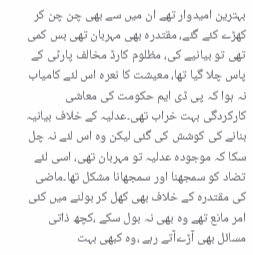بہترین امیدوار تھے ان میں سے بھی چن چن کر کھڑے کئے گئے، مقتدرہ بھی مہربان تھی بس کمی تھی تو بیانیے کی، مظلوم کارڈ مخالف پارٹی کے پاس چلا گیا تھا، معیشت کا نعرہ اس لئے کامیاب نہ ہوا کہ پی ڈی ایم حکومت کی معاشی کارکردگی بہت خراب تھی۔عدلیہ کے خلاف بیانیہ بنانے کی کوشش کی گئی لیکن وہ اس لئے نہ چل سکا کہ موجودہ عدلیہ تو مہربان تھی، اسی لئے تضاد کو سمجھنا اور سمجھانا مشکل تھا۔ماضی کی مقتدرہ کے خلاف بھی کھل کر بولنے میں کئی امر مانع تھے وہ بھی نہ بول سکے ،کچھ ذاتی مسائل بھی آڑےآتے رہے ،وہ کبھی بہت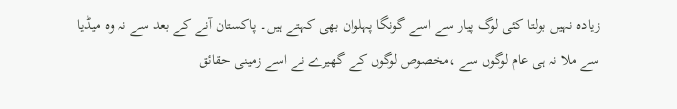زیادہ نہیں بولتا کئی لوگ پیار سے اسے گونگا پہلوان بھی کہتے ہیں۔ پاکستان آنے کے بعد سے نہ وہ میڈیا سے ملا نہ ہی عام لوگوں سے ،مخصوص لوگوں کے گھیرے نے اسے زمینی حقائق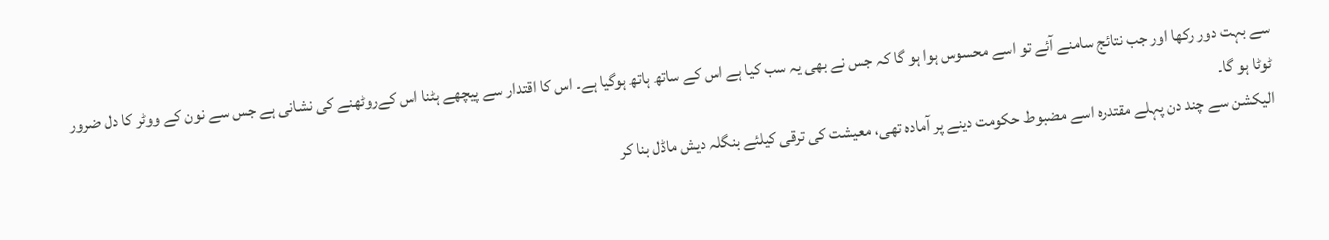سے بہت دور رکھا اور جب نتائج سامنے آئے تو اسے محسوس ہوا ہو گا کہ جس نے بھی یہ سب کیا ہے اس کے ساتھ ہاتھ ہوگیا ہے۔ اس کا اقتدار سے پیچھے ہٹنا اس کےروٹھنے کی نشانی ہے جس سے نون کے ووٹر کا دل ضرور ٹوٹا ہو گا۔
الیکشن سے چند دن پہلے مقتدرہ اسے مضبوط حکومت دینے پر آمادہ تھی، معیشت کی ترقی کیلئے بنگلہ دیش ماڈل بنا کر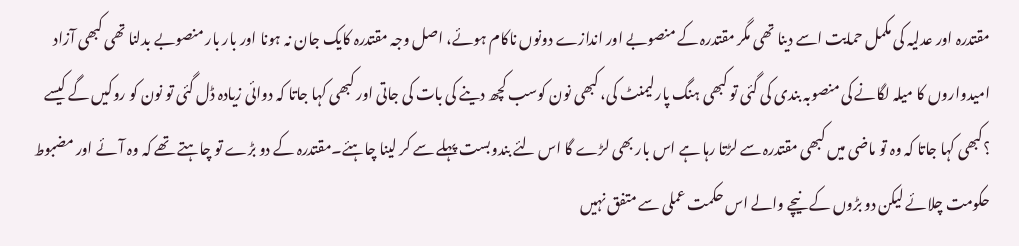مقتدرہ اور عدلیہ کی مکمل حمایت اسے دینا تھی مگر مقتدرہ کے منصوبے اور اندازے دونوں ناکام ہوئے، اصل وجہ مقتدرہ کایک جان نہ ہونا اور بار بار منصوبے بدلنا تھی کبھی آزاد امیدواروں کا میلہ لگانے کی منصوبہ بندی کی گئی تو کبھی ہنگ پارلیمنٹ کی، کبھی نون کوسب کچھ دینے کی بات کی جاتی اور کبھی کہا جاتا کہ دوائی زیادہ ڈل گئی تو نون کو روکیں گے کیسے ؟کبھی کہا جاتا کہ وہ تو ماضی میں کبھی مقتدرہ سے لڑتا رہا ہے اس بار بھی لڑے گا اس لئے بندوبست پہلے سے کر لینا چاہئے۔مقتدرہ کے دو بڑے تو چاہتے تھے کہ وہ آئے اور مضبوط حکومت چلائے لیکن دو بڑوں کے نیچے والے اس حکمت عملی سے متفق نہیں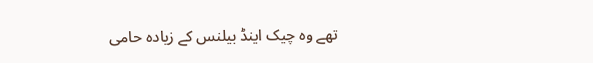تھے وہ چیک اینڈ بیلنس کے زیادہ حامی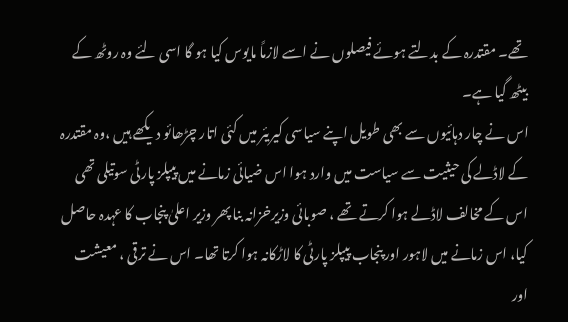تھے۔ مقتدرہ کے بدلتے ہوئے فیصلوں نے اسے لازماً مایوس کیا ہو گا اسی لئے وہ روٹھ کے بیٹھ گیا ہے۔
اس نے چار دہائیوں سے بھی طویل اپنے سیاسی کیریئر میں کئی اتار چڑھائو دیکھے ہیں ،وہ مقتدرہ کے لاڈلے کی حیثیت سے سیاست میں وارد ہوا اس ضیائی زمانے میں پیپلز پارٹی سوتیلی تھی اس کے مخالف لاڈلے ہوا کرتے تھے ، صوبائی وزیرخزانہ بنا پھر وزیر اعلیٰ پنجاب کا عہدہ حاصل کیا، اس زمانے میں لاہور اور پنجاب پیپلز پارٹی کا لاڑکانہ ہوا کرتا تھا۔ اس نے ترقی ، معیشت اور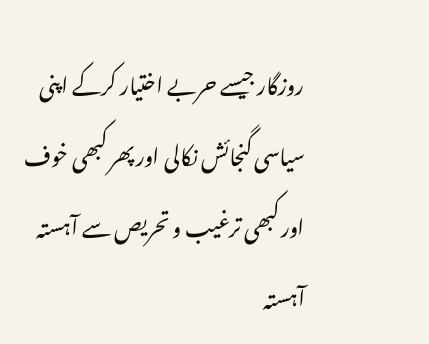روزگار جیسے حربے اختیار کرکے اپنی سیاسی گنجائش نکالی اور پھر کبھی خوف اور کبھی ترغیب و تحریص سے آہستہ آہستہ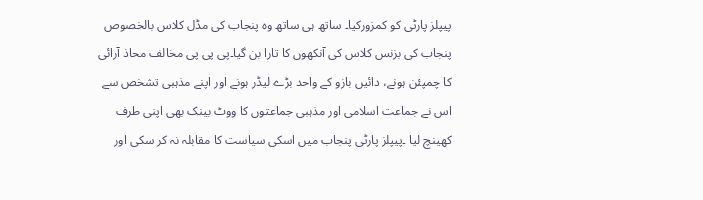پیپلز پارٹی کو کمزورکیا۔ ساتھ ہی ساتھ وہ پنجاب کی مڈل کلاس بالخصوص پنجاب کی بزنس کلاس کی آنکھوں کا تارا بن گیا۔پی پی پی مخالف محاذ آرائی کا چمپئن ہونے، دائیں بازو کے واحد بڑے لیڈر ہونے اور اپنے مذہبی تشخص سے اس نے جماعت اسلامی اور مذہبی جماعتوں کا ووٹ بینک بھی اپنی طرف کھینچ لیا ۔پیپلز پارٹی پنجاب میں اسکی سیاست کا مقابلہ نہ کر سکی اور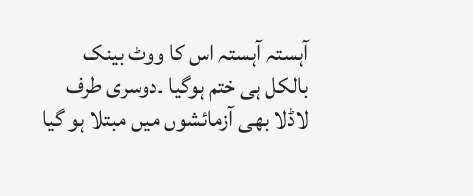آہستہ آہستہ اس کا ووٹ بینک بالکل ہی ختم ہوگیا ۔دوسری طرف لاڈلا بھی آزمائشوں میں مبتلا ہو گیا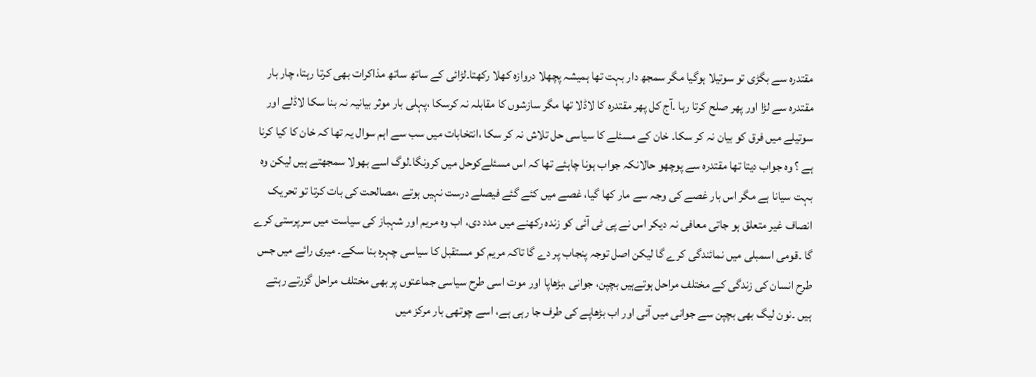مقتدرہ سے بگڑی تو سوتیلا ہوگیا مگر سمجھ دار بہت تھا ہمیشہ پچھلا دروازہ کھلا رکھتا۔لڑائی کے ساتھ ساتھ مذاکرات بھی کرتا رہتا، چار بار مقتدرہ سے لڑا اور پھر صلح کرتا رہا ۔آج کل پھر مقتدرہ کا لاڈلا تھا مگر سازشوں کا مقابلہ نہ کرسکا ،پہلی بار موثر بیانیہ نہ بنا سکا لاڈلے اور سوتیلے میں فرق کو بیان نہ کر سکا۔ خان کے مسئلے کا سیاسی حل تلاش نہ کر سکا ،انتخابات میں سب سے اہم سوال یہ تھا کہ خان کا کیا کرنا ہے ؟ وہ جواب دیتا تھا مقتدرہ سے پوچھو حالانکہ جواب ہونا چاہئے تھا کہ اس مسئلےکوحل میں کرونگا۔لوگ اسے بھولا سمجھتے ہیں لیکن وہ بہت سیانا ہے مگر اس بار غصے کی وجہ سے مار کھا گیا، غصے میں کئے گئے فیصلے درست نہیں ہوتے ،مصالحت کی بات کرتا تو تحریک انصاف غیر متعلق ہو جاتی معافی نہ دیکر اس نے پی ٹی آئی کو زندہ رکھنے میں مدد دی، اب وہ مریم اور شہباز کی سیاست میں سرپرستی کرے گا ۔قومی اسمبلی میں نمائندگی کرے گا لیکن اصل توجہ پنجاب پر دے گا تاکہ مریم کو مستقبل کا سیاسی چہرہ بنا سکے۔ میری رائے میں جس طرح انسان کی زندگی کے مختلف مراحل ہوتےہیں بچپن، جوانی ،بڑھاپا اور موت اسی طرح سیاسی جماعتوں پر بھی مختلف مراحل گزرتے رہتے ہیں ۔نون لیگ بھی بچپن سے جوانی میں آئی اور اب بڑھاپے کی طرف جا رہی ہے، اسے چوتھی بار مرکز میں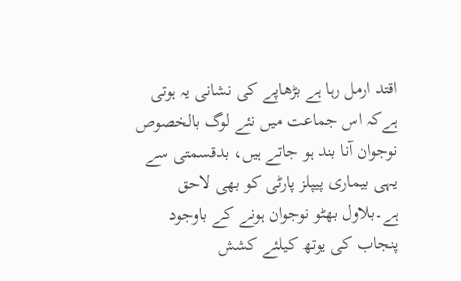اقتد ارمل رہا ہے بڑھاپے کی نشانی یہ ہوتی ہےکہ اس جماعت میں نئے لوگ بالخصوص نوجوان آنا بند ہو جاتے ہیں، بدقسمتی سے یہی بیماری پیپلز پارٹی کو بھی لاحق ہے۔بلاول بھٹو نوجوان ہونے کے باوجود پنجاب کی یوتھ کیلئے کشش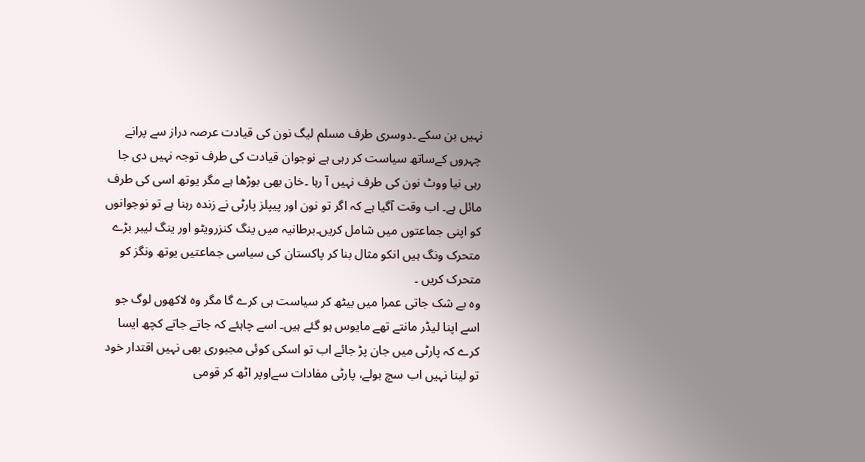نہیں بن سکے ۔دوسری طرف مسلم لیگ نون کی قیادت عرصہ دراز سے پرانے چہروں کےساتھ سیاست کر رہی ہے نوجوان قیادت کی طرف توجہ نہیں دی جا رہی نیا ووٹ نون کی طرف نہیں آ رہا ۔خان بھی بوڑھا ہے مگر یوتھ اسی کی طرف مائل ہے۔ اب وقت آگیا ہے کہ اگر تو نون اور پیپلز پارٹی نے زندہ رہنا ہے تو نوجوانوں کو اپنی جماعتوں میں شامل کریں۔برطانیہ میں ینگ کنزرویٹو اور ینگ لیبر بڑے متحرک ونگ ہیں انکو مثال بنا کر پاکستان کی سیاسی جماعتیں یوتھ ونگز کو متحرک کریں ۔
وہ بے شک جاتی عمرا میں بیٹھ کر سیاست ہی کرے گا مگر وہ لاکھوں لوگ جو اسے اپنا لیڈر مانتے تھے مایوس ہو گئے ہیں۔ اسے چاہئے کہ جاتے جاتے کچھ ایسا کرے کہ پارٹی میں جان پڑ جائے اب تو اسکی کوئی مجبوری بھی نہیں اقتدار خود تو لینا نہیں اب سچ بولے، پارٹی مفادات سےاوپر اٹھ کر قومی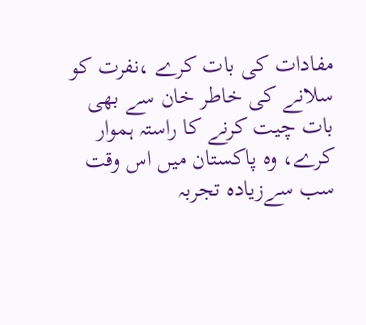مفادات کی بات کرے ،نفرت کو سلانے کی خاطر خان سے بھی بات چیت کرنے کا راستہ ہموار کرے، وہ پاکستان میں اس وقت سب سےزیادہ تجربہ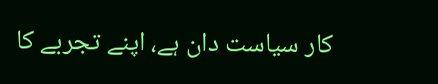کار سیاست دان ہے، اپنے تجربے کا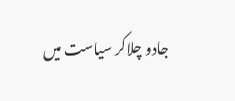جادو چلاکر سیاست میں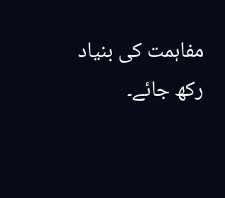مفاہمت کی بنیاد رکھ جائے۔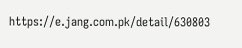https://e.jang.com.pk/detail/630803